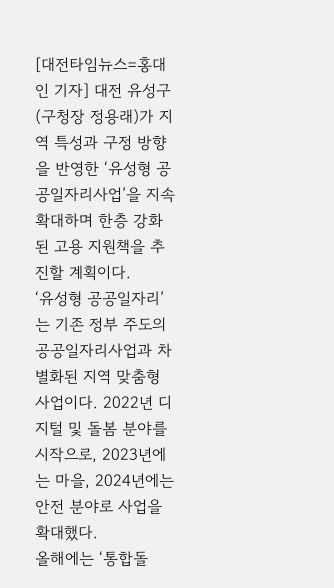[대전타임뉴스=홍대인 기자] 대전 유성구(구청장 정용래)가 지역 특성과 구정 방향을 반영한 ‘유성형 공공일자리사업’을 지속 확대하며 한층 강화된 고용 지원책을 추진할 계획이다.
‘유성형 공공일자리’는 기존 정부 주도의 공공일자리사업과 차별화된 지역 맞춤형 사업이다. 2022년 디지털 및 돌봄 분야를 시작으로, 2023년에는 마을, 2024년에는 안전 분야로 사업을 확대했다.
올해에는 ‘통합돌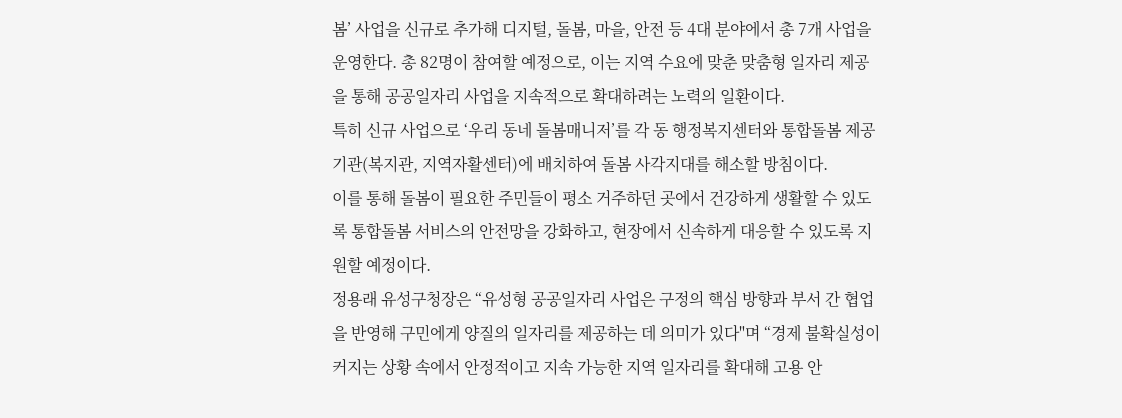봄’ 사업을 신규로 추가해 디지털, 돌봄, 마을, 안전 등 4대 분야에서 총 7개 사업을 운영한다. 총 82명이 참여할 예정으로, 이는 지역 수요에 맞춘 맞춤형 일자리 제공을 통해 공공일자리 사업을 지속적으로 확대하려는 노력의 일환이다.
특히 신규 사업으로 ‘우리 동네 돌봄매니저’를 각 동 행정복지센터와 통합돌봄 제공기관(복지관, 지역자활센터)에 배치하여 돌봄 사각지대를 해소할 방침이다.
이를 통해 돌봄이 필요한 주민들이 평소 거주하던 곳에서 건강하게 생활할 수 있도록 통합돌봄 서비스의 안전망을 강화하고, 현장에서 신속하게 대응할 수 있도록 지원할 예정이다.
정용래 유성구청장은 “유성형 공공일자리 사업은 구정의 핵심 방향과 부서 간 협업을 반영해 구민에게 양질의 일자리를 제공하는 데 의미가 있다"며 “경제 불확실성이 커지는 상황 속에서 안정적이고 지속 가능한 지역 일자리를 확대해 고용 안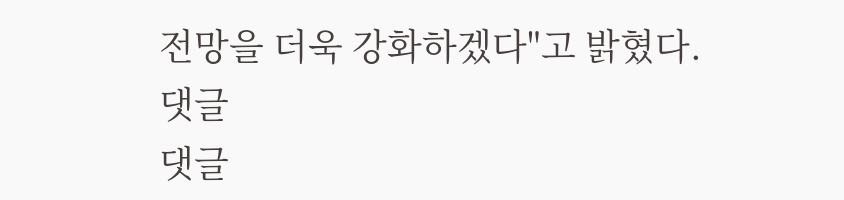전망을 더욱 강화하겠다"고 밝혔다.
댓글
댓글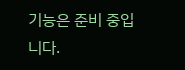기능은 준비 중입니다.